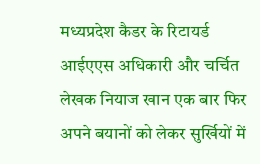मध्यप्रदेश कैडर के रिटायर्ड आईएएस अधिकारी और चर्चित लेखक नियाज खान एक बार फिर अपने बयानों को लेकर सुर्खियों में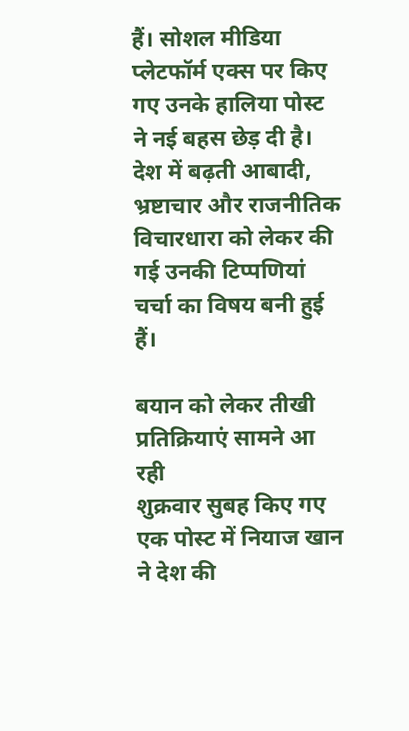हैं। सोशल मीडिया प्लेटफॉर्म एक्स पर किए गए उनके हालिया पोस्ट ने नई बहस छेड़ दी है। देश में बढ़ती आबादी, भ्रष्टाचार और राजनीतिक विचारधारा को लेकर की गई उनकी टिप्पणियां चर्चा का विषय बनी हुई हैं।

बयान को लेकर तीखी प्रतिक्रियाएं सामने आ रही
शुक्रवार सुबह किए गए एक पोस्ट में नियाज खान ने देश की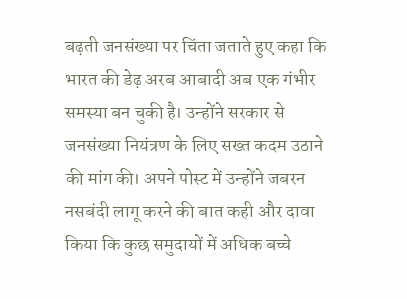बढ़ती जनसंख्या पर चिंता जताते हुए कहा कि भारत की डेढ़ अरब आबादी अब एक गंभीर समस्या बन चुकी है। उन्होंने सरकार से जनसंख्या नियंत्रण के लिए सख्त कदम उठाने की मांग की। अपने पोस्ट में उन्होंने जबरन नसबंदी लागू करने की बात कही और दावा किया कि कुछ समुदायों में अधिक बच्चे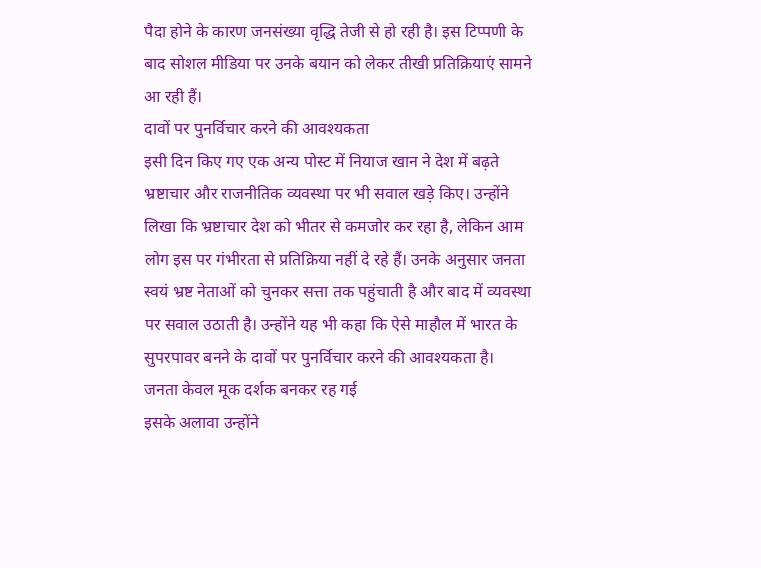पैदा होने के कारण जनसंख्या वृद्धि तेजी से हो रही है। इस टिप्पणी के बाद सोशल मीडिया पर उनके बयान को लेकर तीखी प्रतिक्रियाएं सामने आ रही हैं।
दावों पर पुनर्विचार करने की आवश्यकता
इसी दिन किए गए एक अन्य पोस्ट में नियाज खान ने देश में बढ़ते भ्रष्टाचार और राजनीतिक व्यवस्था पर भी सवाल खड़े किए। उन्होंने लिखा कि भ्रष्टाचार देश को भीतर से कमजोर कर रहा है, लेकिन आम लोग इस पर गंभीरता से प्रतिक्रिया नहीं दे रहे हैं। उनके अनुसार जनता स्वयं भ्रष्ट नेताओं को चुनकर सत्ता तक पहुंचाती है और बाद में व्यवस्था पर सवाल उठाती है। उन्होंने यह भी कहा कि ऐसे माहौल में भारत के सुपरपावर बनने के दावों पर पुनर्विचार करने की आवश्यकता है।
जनता केवल मूक दर्शक बनकर रह गई
इसके अलावा उन्होंने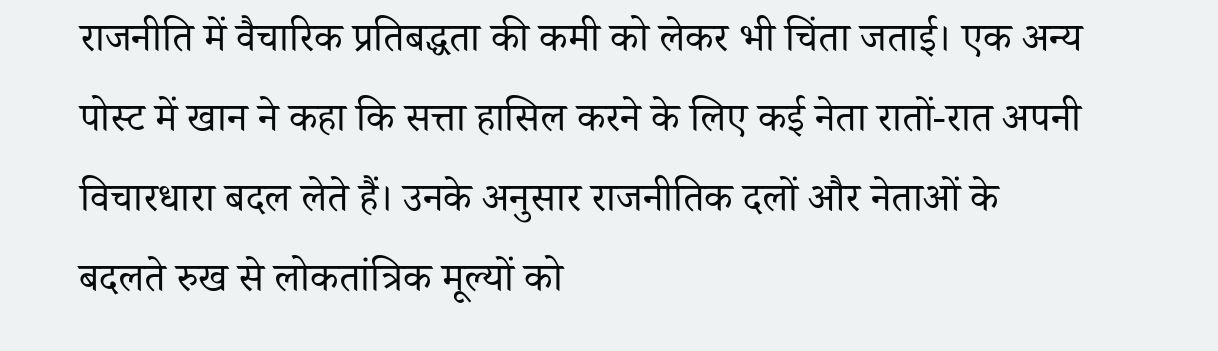राजनीति में वैचारिक प्रतिबद्धता की कमी को लेकर भी चिंता जताई। एक अन्य पोस्ट में खान ने कहा कि सत्ता हासिल करने के लिए कई नेता रातों-रात अपनी विचारधारा बदल लेते हैं। उनके अनुसार राजनीतिक दलों और नेताओं के बदलते रुख से लोकतांत्रिक मूल्यों को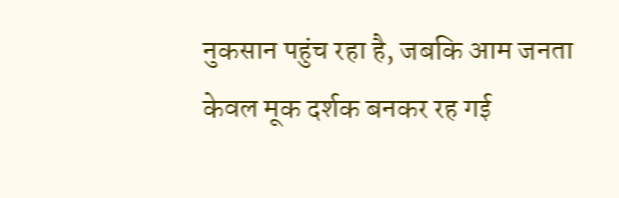नुकसान पहुंच रहा है, जबकि आम जनता केवल मूक दर्शक बनकर रह गई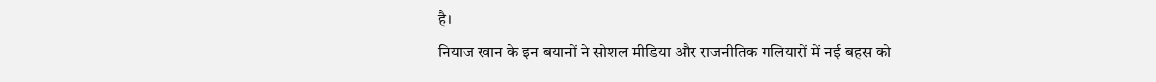है।
नियाज खान के इन बयानों ने सोशल मीडिया और राजनीतिक गलियारों में नई बहस को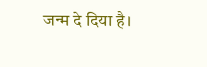जन्म दे दिया है।